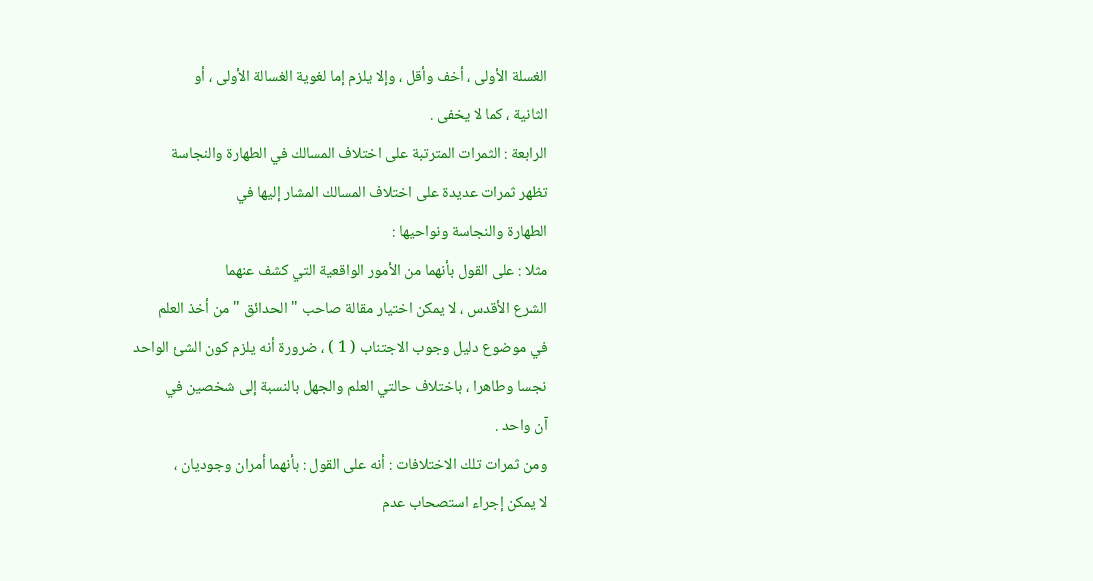الغسلة الأولى ، أخف وأقل ، وإلا يلزم إما لغوية الغسالة الأولى ، أو
الثانية ، كما لا يخفى .
الرابعة : الثمرات المترتبة على اختلاف المسالك في الطهارة والنجاسة
تظهر ثمرات عديدة على اختلاف المسالك المشار إليها في
الطهارة والنجاسة ونواحيها :
مثلا : على القول بأنهما من الأمور الواقعية التي كشف عنهما
الشرع الأقدس ، لا يمكن اختيار مقالة صاحب " الحدائق " من أخذ العلم
في موضوع دليل وجوب الاجتناب ( 1 ) ، ضرورة أنه يلزم كون الشئ الواحد
نجسا وطاهرا ، باختلاف حالتي العلم والجهل بالنسبة إلى شخصين في
آن واحد .
ومن ثمرات تلك الاختلافات : أنه على القول : بأنهما أمران وجوديان ،
لا يمكن إجراء استصحاب عدم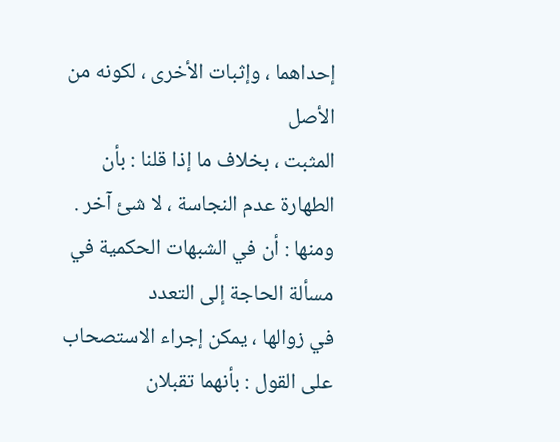إحداهما ، وإثبات الأخرى ، لكونه من الأصل
المثبت ، بخلاف ما إذا قلنا : بأن الطهارة عدم النجاسة ، لا شئ آخر .
ومنها : أن في الشبهات الحكمية في مسألة الحاجة إلى التعدد
في زوالها ، يمكن إجراء الاستصحاب على القول : بأنهما تقبلان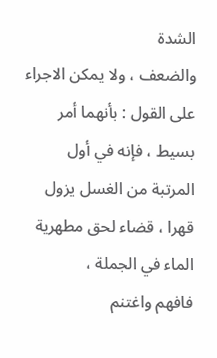الشدة
والضعف ، ولا يمكن الاجراء على القول : بأنهما أمر بسيط ، فإنه في أول
المرتبة من الغسل يزول قهرا ، قضاء لحق مطهرية الماء في الجملة ،
فافهم واغتنم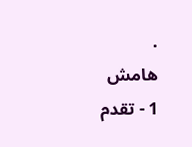.
هامش
1 - تقدم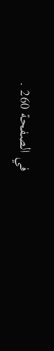في الصفحة 260 .